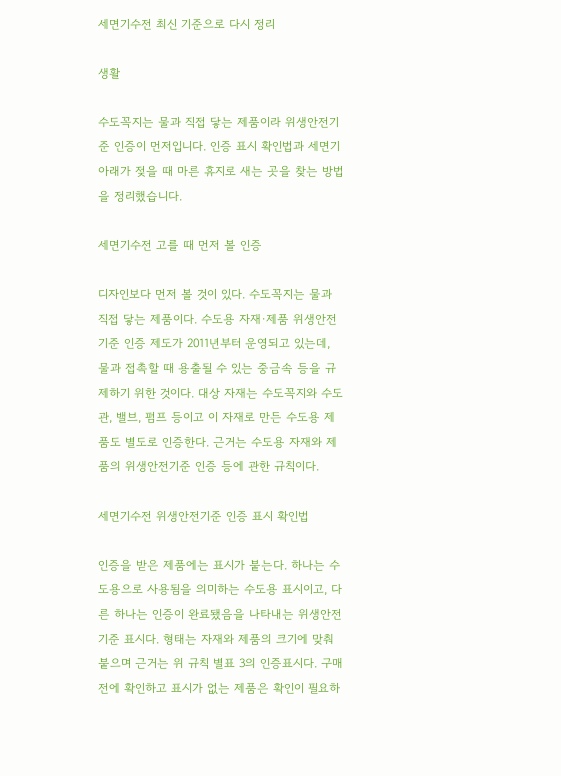세면기수전 최신 기준으로 다시 정리

생활

수도꼭지는 물과 직접 닿는 제품이라 위생안전기준 인증이 먼저입니다. 인증 표시 확인법과 세면기 아래가 젖을 때 마른 휴지로 새는 곳을 찾는 방법을 정리했습니다.

세면기수전 고를 때 먼저 볼 인증

디자인보다 먼저 볼 것이 있다. 수도꼭지는 물과 직접 닿는 제품이다. 수도용 자재·제품 위생안전기준 인증 제도가 2011년부터 운영되고 있는데, 물과 접촉할 때 용출될 수 있는 중금속 등을 규제하기 위한 것이다. 대상 자재는 수도꼭지와 수도관, 밸브, 펌프 등이고 이 자재로 만든 수도용 제품도 별도로 인증한다. 근거는 수도용 자재와 제품의 위생안전기준 인증 등에 관한 규칙이다.

세면기수전 위생안전기준 인증 표시 확인법

인증을 받은 제품에는 표시가 붙는다. 하나는 수도용으로 사용됨을 의미하는 수도용 표시이고, 다른 하나는 인증이 완료됐음을 나타내는 위생안전기준 표시다. 형태는 자재와 제품의 크기에 맞춰 붙으며 근거는 위 규칙 별표 3의 인증표시다. 구매 전에 확인하고 표시가 없는 제품은 확인이 필요하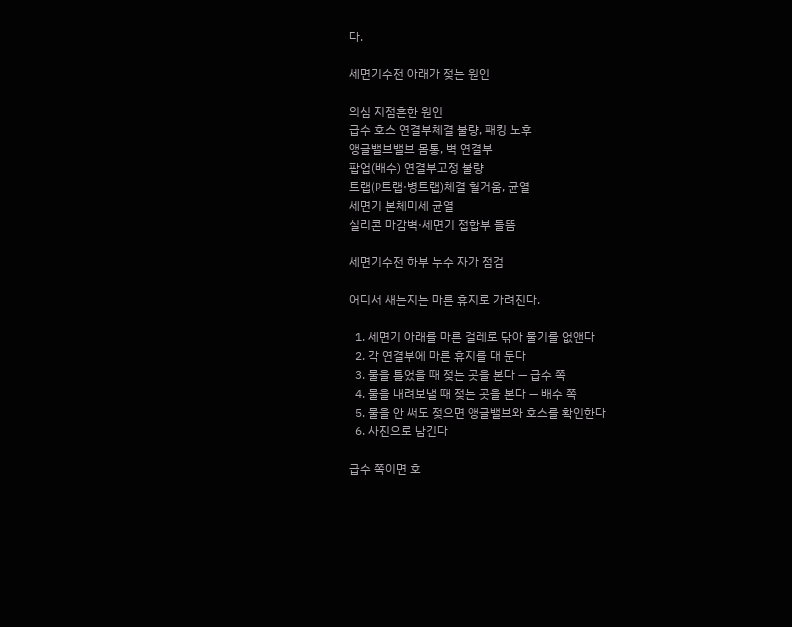다.

세면기수전 아래가 젖는 원인

의심 지점흔한 원인
급수 호스 연결부체결 불량, 패킹 노후
앵글밸브밸브 몸통, 벽 연결부
팝업(배수) 연결부고정 불량
트랩(P트랩·병트랩)체결 헐거움, 균열
세면기 본체미세 균열
실리콘 마감벽·세면기 접합부 들뜸

세면기수전 하부 누수 자가 점검

어디서 새는지는 마른 휴지로 가려진다.

  1. 세면기 아래를 마른 걸레로 닦아 물기를 없앤다
  2. 각 연결부에 마른 휴지를 대 둔다
  3. 물을 틀었을 때 젖는 곳을 본다 — 급수 쪽
  4. 물을 내려보낼 때 젖는 곳을 본다 — 배수 쪽
  5. 물을 안 써도 젖으면 앵글밸브와 호스를 확인한다
  6. 사진으로 남긴다

급수 쪽이면 호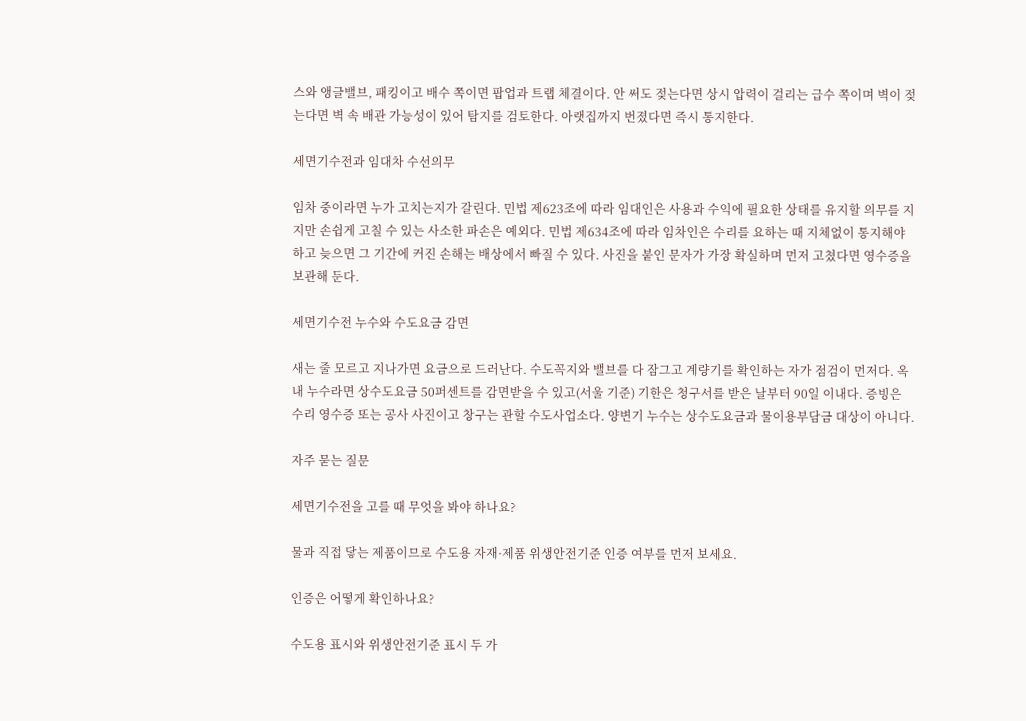스와 앵글밸브, 패킹이고 배수 쪽이면 팝업과 트랩 체결이다. 안 써도 젖는다면 상시 압력이 걸리는 급수 쪽이며 벽이 젖는다면 벽 속 배관 가능성이 있어 탐지를 검토한다. 아랫집까지 번졌다면 즉시 통지한다.

세면기수전과 임대차 수선의무

임차 중이라면 누가 고치는지가 갈린다. 민법 제623조에 따라 임대인은 사용과 수익에 필요한 상태를 유지할 의무를 지지만 손쉽게 고칠 수 있는 사소한 파손은 예외다. 민법 제634조에 따라 임차인은 수리를 요하는 때 지체없이 통지해야 하고 늦으면 그 기간에 커진 손해는 배상에서 빠질 수 있다. 사진을 붙인 문자가 가장 확실하며 먼저 고쳤다면 영수증을 보관해 둔다.

세면기수전 누수와 수도요금 감면

새는 줄 모르고 지나가면 요금으로 드러난다. 수도꼭지와 밸브를 다 잠그고 계량기를 확인하는 자가 점검이 먼저다. 옥내 누수라면 상수도요금 50퍼센트를 감면받을 수 있고(서울 기준) 기한은 청구서를 받은 날부터 90일 이내다. 증빙은 수리 영수증 또는 공사 사진이고 창구는 관할 수도사업소다. 양변기 누수는 상수도요금과 물이용부담금 대상이 아니다.

자주 묻는 질문

세면기수전을 고를 때 무엇을 봐야 하나요?

물과 직접 닿는 제품이므로 수도용 자재·제품 위생안전기준 인증 여부를 먼저 보세요.

인증은 어떻게 확인하나요?

수도용 표시와 위생안전기준 표시 두 가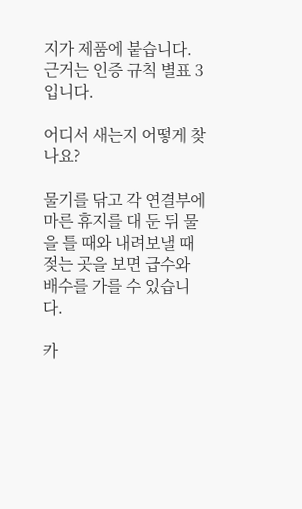지가 제품에 붙습니다. 근거는 인증 규칙 별표 3입니다.

어디서 새는지 어떻게 찾나요?

물기를 닦고 각 연결부에 마른 휴지를 대 둔 뒤 물을 틀 때와 내려보낼 때 젖는 곳을 보면 급수와 배수를 가를 수 있습니다.

카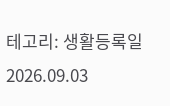테고리: 생활등록일 2026.09.03